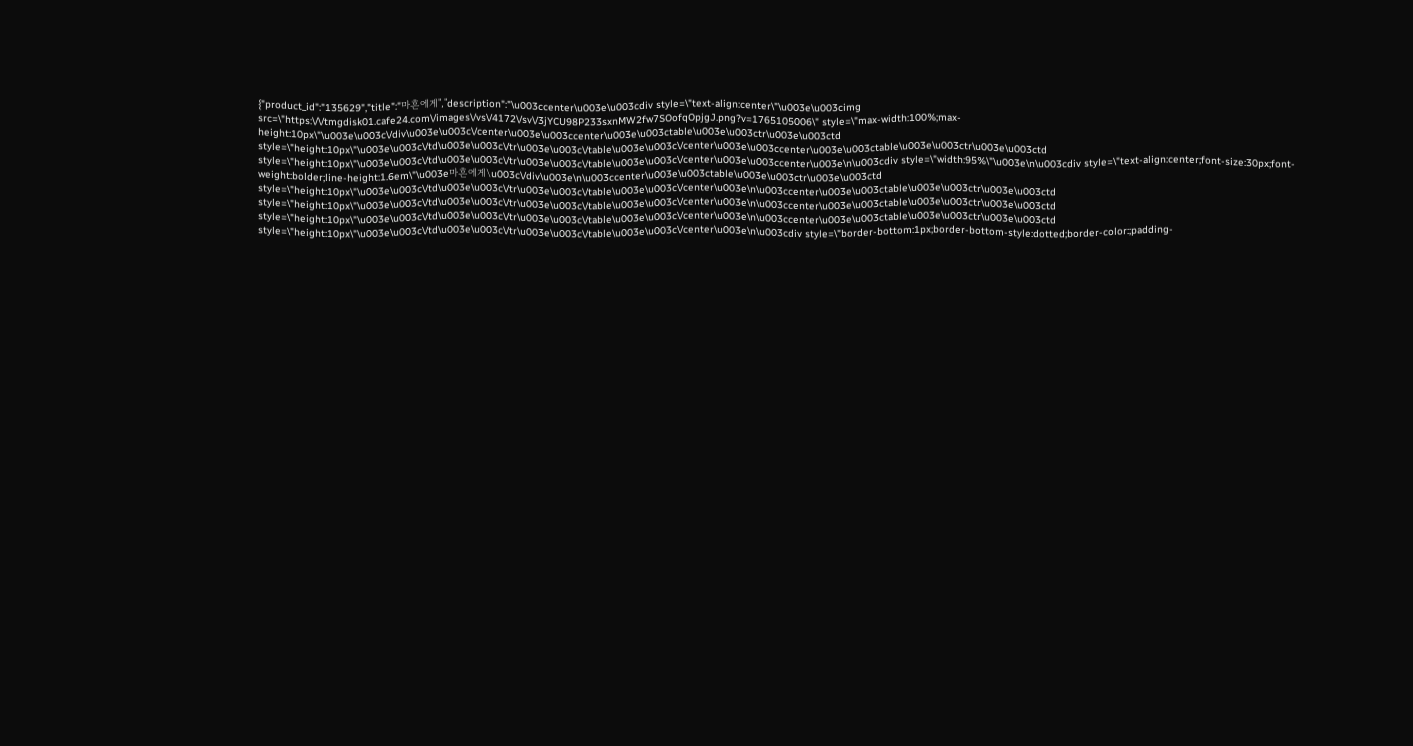{"product_id":"135629","title":"마흔에게","description":"\u003ccenter\u003e\u003cdiv style=\"text-align:center\"\u003e\u003cimg src=\"https:\/\/tmgdisk01.cafe24.com\/images\/vs\/4172\/sv\/3jYCU98P233sxnMW2fw7SOofqOpjgJ.png?v=1765105006\" style=\"max-width:100%;max-height:10px\"\u003e\u003c\/div\u003e\u003c\/center\u003e\u003ccenter\u003e\u003ctable\u003e\u003ctr\u003e\u003ctd style=\"height:10px\"\u003e\u003c\/td\u003e\u003c\/tr\u003e\u003c\/table\u003e\u003c\/center\u003e\u003ccenter\u003e\u003ctable\u003e\u003ctr\u003e\u003ctd style=\"height:10px\"\u003e\u003c\/td\u003e\u003c\/tr\u003e\u003c\/table\u003e\u003c\/center\u003e\u003ccenter\u003e\n\u003cdiv style=\"width:95%\"\u003e\n\u003cdiv style=\"text-align:center;font-size:30px;font-weight:bolder;line-height:1.6em\"\u003e마흔에게\u003c\/div\u003e\n\u003ccenter\u003e\u003ctable\u003e\u003ctr\u003e\u003ctd style=\"height:10px\"\u003e\u003c\/td\u003e\u003c\/tr\u003e\u003c\/table\u003e\u003c\/center\u003e\n\u003ccenter\u003e\u003ctable\u003e\u003ctr\u003e\u003ctd style=\"height:10px\"\u003e\u003c\/td\u003e\u003c\/tr\u003e\u003c\/table\u003e\u003c\/center\u003e\n\u003ccenter\u003e\u003ctable\u003e\u003ctr\u003e\u003ctd style=\"height:10px\"\u003e\u003c\/td\u003e\u003c\/tr\u003e\u003c\/table\u003e\u003c\/center\u003e\n\u003ccenter\u003e\u003ctable\u003e\u003ctr\u003e\u003ctd style=\"height:10px\"\u003e\u003c\/td\u003e\u003c\/tr\u003e\u003c\/table\u003e\u003c\/center\u003e\n\u003cdiv style=\"border-bottom:1px;border-bottom-style:dotted;border-color:;padding-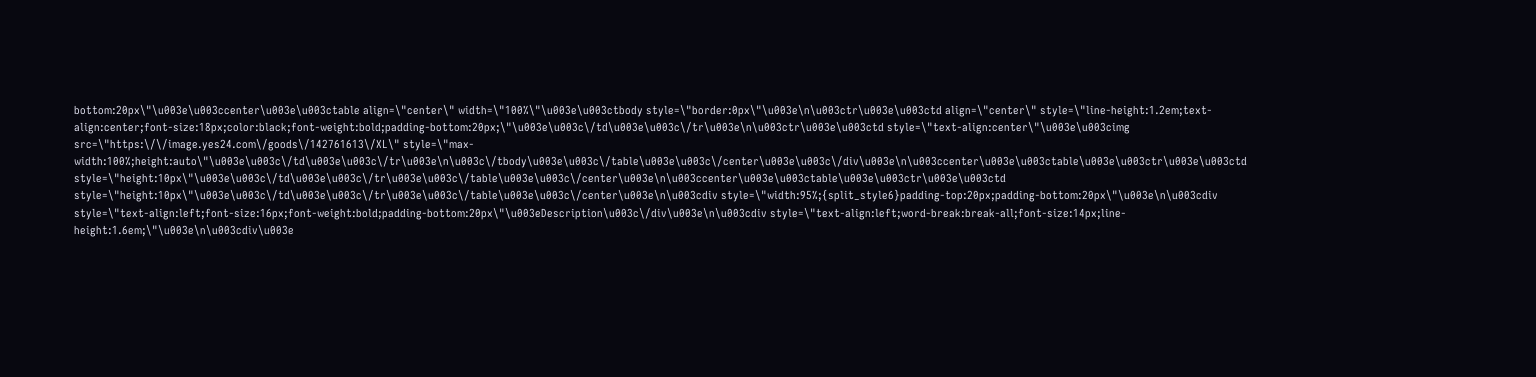bottom:20px\"\u003e\u003ccenter\u003e\u003ctable align=\"center\" width=\"100%\"\u003e\u003ctbody style=\"border:0px\"\u003e\n\u003ctr\u003e\u003ctd align=\"center\" style=\"line-height:1.2em;text-align:center;font-size:18px;color:black;font-weight:bold;padding-bottom:20px;\"\u003e\u003c\/td\u003e\u003c\/tr\u003e\n\u003ctr\u003e\u003ctd style=\"text-align:center\"\u003e\u003cimg src=\"https:\/\/image.yes24.com\/goods\/142761613\/XL\" style=\"max-width:100%;height:auto\"\u003e\u003c\/td\u003e\u003c\/tr\u003e\n\u003c\/tbody\u003e\u003c\/table\u003e\u003c\/center\u003e\u003c\/div\u003e\n\u003ccenter\u003e\u003ctable\u003e\u003ctr\u003e\u003ctd style=\"height:10px\"\u003e\u003c\/td\u003e\u003c\/tr\u003e\u003c\/table\u003e\u003c\/center\u003e\n\u003ccenter\u003e\u003ctable\u003e\u003ctr\u003e\u003ctd style=\"height:10px\"\u003e\u003c\/td\u003e\u003c\/tr\u003e\u003c\/table\u003e\u003c\/center\u003e\n\u003cdiv style=\"width:95%;{split_style6}padding-top:20px;padding-bottom:20px\"\u003e\n\u003cdiv style=\"text-align:left;font-size:16px;font-weight:bold;padding-bottom:20px\"\u003eDescription\u003c\/div\u003e\n\u003cdiv style=\"text-align:left;word-break:break-all;font-size:14px;line-height:1.6em;\"\u003e\n\u003cdiv\u003e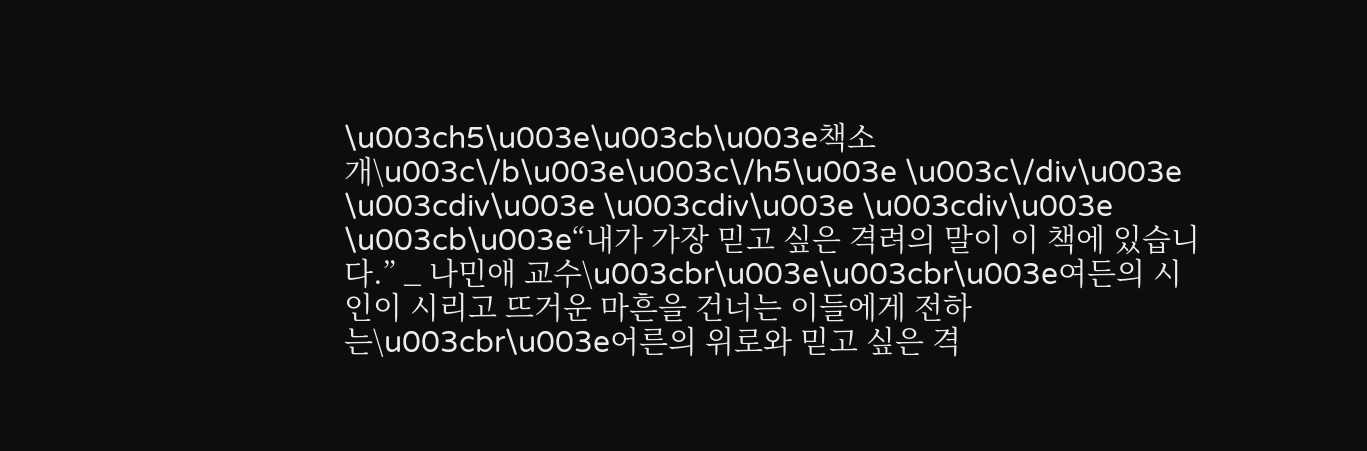\u003ch5\u003e\u003cb\u003e책소개\u003c\/b\u003e\u003c\/h5\u003e \u003c\/div\u003e \u003cdiv\u003e \u003cdiv\u003e \u003cdiv\u003e  \u003cb\u003e“내가 가장 믿고 싶은 격려의 말이 이 책에 있습니다.” _ 나민애 교수\u003cbr\u003e\u003cbr\u003e여든의 시인이 시리고 뜨거운 마흔을 건너는 이들에게 전하는\u003cbr\u003e어른의 위로와 믿고 싶은 격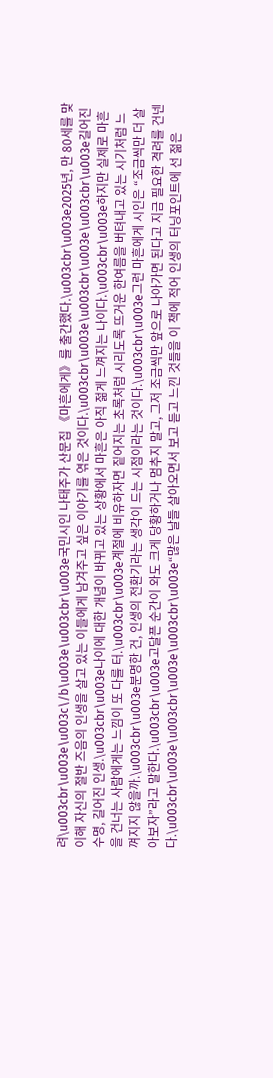려\u003cbr\u003e\u003c\/b\u003e\u003cbr\u003e국민시인 나태주가 산문집 《마흔에게》를 출간했다.\u003cbr\u003e2025년, 만 80세를 맞이해 자신의 절반 즈음의 인생을 살고 있는 이들에게 남겨주고 싶은 이야기를 엮은 것이다.\u003cbr\u003e\u003cbr\u003e\u003cbr\u003e길어진 수명, 길어진 인생.\u003cbr\u003e나이에 대한 개념이 바뀌고 있는 상황에서 마흔은 아직 젊게 느껴지는 나이다.\u003cbr\u003e하지만 실제로 마흔을 건너는 사람에게는 느낌이 또 다를 터.\u003cbr\u003e계절에 비유하자면 짙어지는 초록처럼 시리도록 뜨거운 한여름을 버텨내고 있는 시기처럼 느껴지지 않을까.\u003cbr\u003e분명한 건, 인생의 전환기라는 생각이 드는 시점이라는 것이다.\u003cbr\u003e그런 마흔에게 시인은 “조금씩만 더 살아보자”라고 말한다.\u003cbr\u003e고달픈 순간이 와도 크게 당황하거나 멈추지 말고, 그저 조금씩만 앞으로 나아가면 된다고 지금 필요한 격려를 건넨다.\u003cbr\u003e\u003cbr\u003e\u003cbr\u003e“많은 날들 살아오면서 보고 듣고 느낀 것들을 이 책에 적어 인생의 터닝포인트에 선 젊은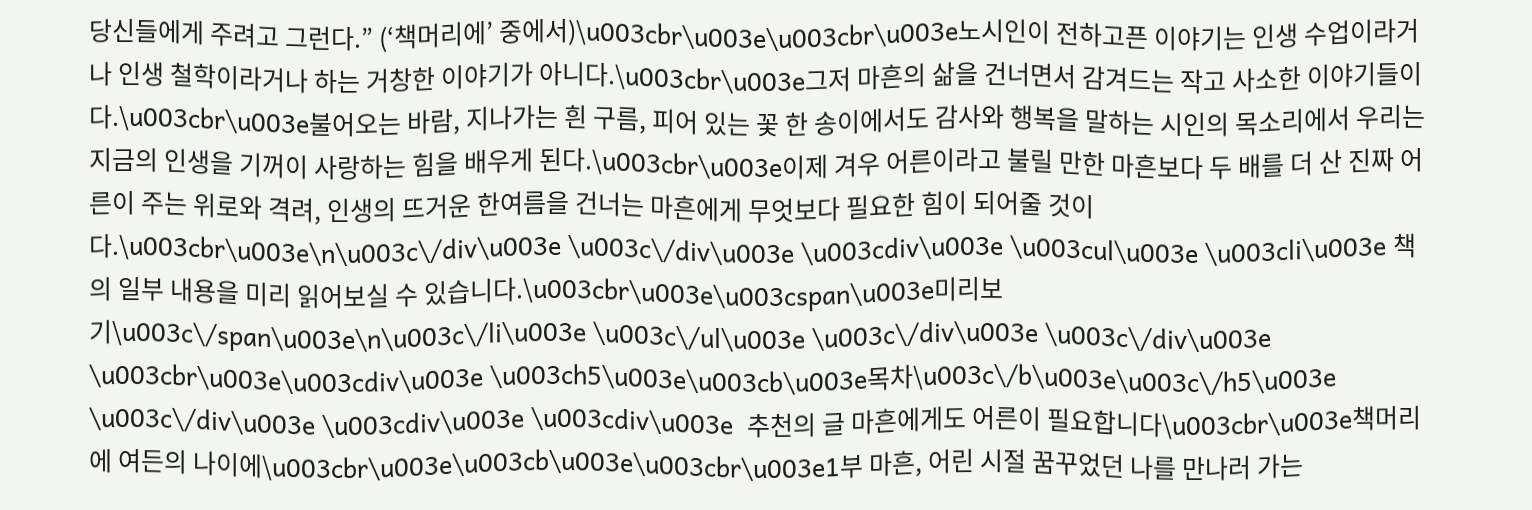당신들에게 주려고 그런다.” (‘책머리에’ 중에서)\u003cbr\u003e\u003cbr\u003e노시인이 전하고픈 이야기는 인생 수업이라거나 인생 철학이라거나 하는 거창한 이야기가 아니다.\u003cbr\u003e그저 마흔의 삶을 건너면서 감겨드는 작고 사소한 이야기들이다.\u003cbr\u003e불어오는 바람, 지나가는 흰 구름, 피어 있는 꽃 한 송이에서도 감사와 행복을 말하는 시인의 목소리에서 우리는 지금의 인생을 기꺼이 사랑하는 힘을 배우게 된다.\u003cbr\u003e이제 겨우 어른이라고 불릴 만한 마흔보다 두 배를 더 산 진짜 어른이 주는 위로와 격려, 인생의 뜨거운 한여름을 건너는 마흔에게 무엇보다 필요한 힘이 되어줄 것이다.\u003cbr\u003e\n\u003c\/div\u003e \u003c\/div\u003e \u003cdiv\u003e \u003cul\u003e \u003cli\u003e 책의 일부 내용을 미리 읽어보실 수 있습니다.\u003cbr\u003e\u003cspan\u003e미리보기\u003c\/span\u003e\n\u003c\/li\u003e \u003c\/ul\u003e \u003c\/div\u003e \u003c\/div\u003e \u003cbr\u003e\u003cdiv\u003e \u003ch5\u003e\u003cb\u003e목차\u003c\/b\u003e\u003c\/h5\u003e \u003c\/div\u003e \u003cdiv\u003e \u003cdiv\u003e  추천의 글 마흔에게도 어른이 필요합니다\u003cbr\u003e책머리에 여든의 나이에\u003cbr\u003e\u003cb\u003e\u003cbr\u003e1부 마흔, 어린 시절 꿈꾸었던 나를 만나러 가는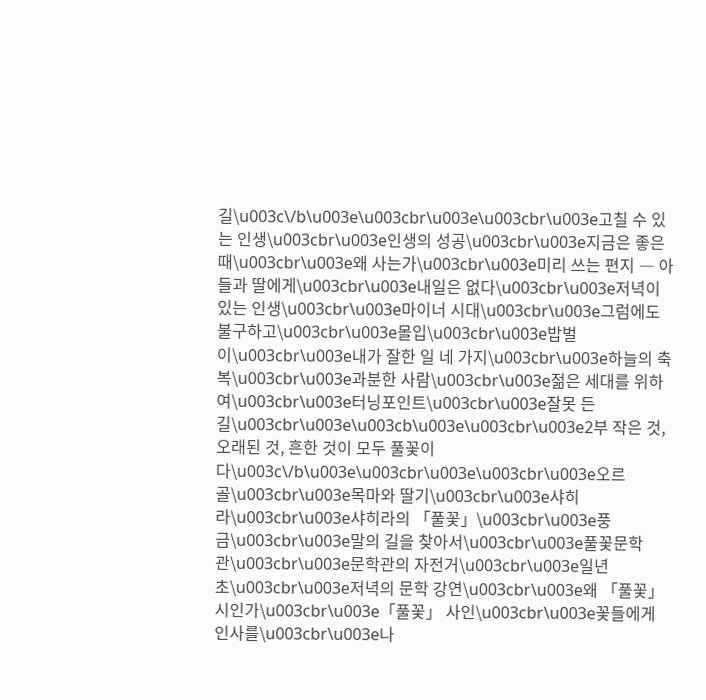길\u003c\/b\u003e\u003cbr\u003e\u003cbr\u003e고칠 수 있는 인생\u003cbr\u003e인생의 성공\u003cbr\u003e지금은 좋은 때\u003cbr\u003e왜 사는가\u003cbr\u003e미리 쓰는 편지 ― 아들과 딸에게\u003cbr\u003e내일은 없다\u003cbr\u003e저녁이 있는 인생\u003cbr\u003e마이너 시대\u003cbr\u003e그럼에도 불구하고\u003cbr\u003e몰입\u003cbr\u003e밥벌이\u003cbr\u003e내가 잘한 일 네 가지\u003cbr\u003e하늘의 축복\u003cbr\u003e과분한 사람\u003cbr\u003e젊은 세대를 위하여\u003cbr\u003e터닝포인트\u003cbr\u003e잘못 든 길\u003cbr\u003e\u003cb\u003e\u003cbr\u003e2부 작은 것, 오래된 것, 흔한 것이 모두 풀꽃이다\u003c\/b\u003e\u003cbr\u003e\u003cbr\u003e오르골\u003cbr\u003e목마와 딸기\u003cbr\u003e샤히라\u003cbr\u003e샤히라의 「풀꽃」\u003cbr\u003e풍금\u003cbr\u003e말의 길을 찾아서\u003cbr\u003e풀꽃문학관\u003cbr\u003e문학관의 자전거\u003cbr\u003e일년초\u003cbr\u003e저녁의 문학 강연\u003cbr\u003e왜 「풀꽃」 시인가\u003cbr\u003e「풀꽃」 사인\u003cbr\u003e꽃들에게 인사를\u003cbr\u003e나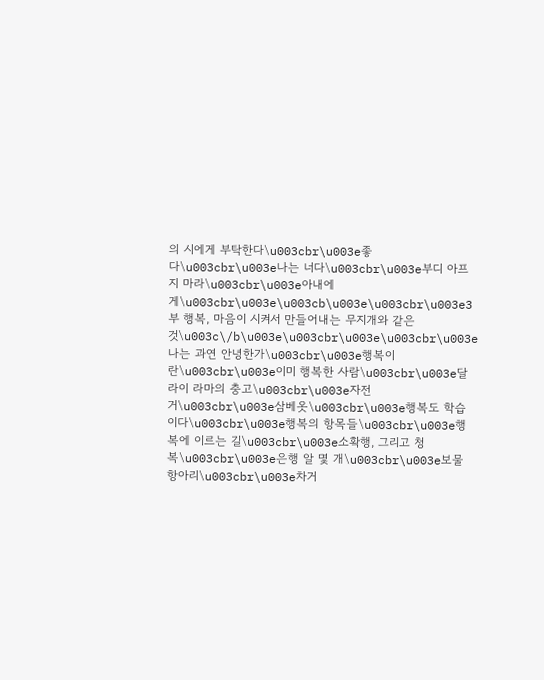의 시에게 부탁한다\u003cbr\u003e좋다\u003cbr\u003e나는 너다\u003cbr\u003e부디 아프지 마라\u003cbr\u003e아내에게\u003cbr\u003e\u003cb\u003e\u003cbr\u003e3부 행복, 마음이 시켜서 만들어내는 무지개와 같은 것\u003c\/b\u003e\u003cbr\u003e\u003cbr\u003e나는 과연 안녕한가\u003cbr\u003e행복이란\u003cbr\u003e이미 행복한 사람\u003cbr\u003e달라이 라마의 충고\u003cbr\u003e자전거\u003cbr\u003e삼베옷\u003cbr\u003e행복도 학습이다\u003cbr\u003e행복의 항목들\u003cbr\u003e행복에 이르는 길\u003cbr\u003e소확행, 그리고 청복\u003cbr\u003e은행 알 몇 개\u003cbr\u003e보물 항아리\u003cbr\u003e차거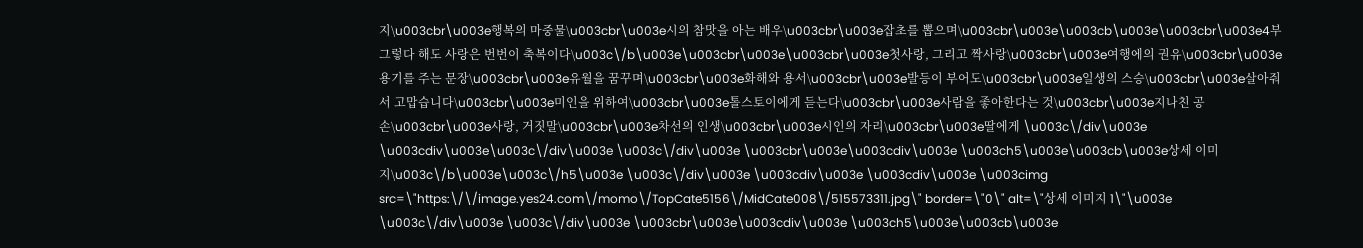지\u003cbr\u003e행복의 마중물\u003cbr\u003e시의 참맛을 아는 배우\u003cbr\u003e잡초를 뽑으며\u003cbr\u003e\u003cb\u003e\u003cbr\u003e4부 그렇다 해도 사랑은 번번이 축복이다\u003c\/b\u003e\u003cbr\u003e\u003cbr\u003e첫사랑, 그리고 짝사랑\u003cbr\u003e여행에의 권유\u003cbr\u003e용기를 주는 문장\u003cbr\u003e유월을 꿈꾸며\u003cbr\u003e화해와 용서\u003cbr\u003e발등이 부어도\u003cbr\u003e일생의 스승\u003cbr\u003e살아줘서 고맙습니다\u003cbr\u003e미인을 위하여\u003cbr\u003e톨스토이에게 듣는다\u003cbr\u003e사람을 좋아한다는 것\u003cbr\u003e지나친 공손\u003cbr\u003e사랑, 거짓말\u003cbr\u003e차선의 인생\u003cbr\u003e시인의 자리\u003cbr\u003e딸에게 \u003c\/div\u003e \u003cdiv\u003e\u003c\/div\u003e \u003c\/div\u003e \u003cbr\u003e\u003cdiv\u003e \u003ch5\u003e\u003cb\u003e상세 이미지\u003c\/b\u003e\u003c\/h5\u003e \u003c\/div\u003e \u003cdiv\u003e \u003cdiv\u003e \u003cimg src=\"https:\/\/image.yes24.com\/momo\/TopCate5156\/MidCate008\/515573311.jpg\" border=\"0\" alt=\"상세 이미지 1\"\u003e \u003c\/div\u003e \u003c\/div\u003e \u003cbr\u003e\u003cdiv\u003e \u003ch5\u003e\u003cb\u003e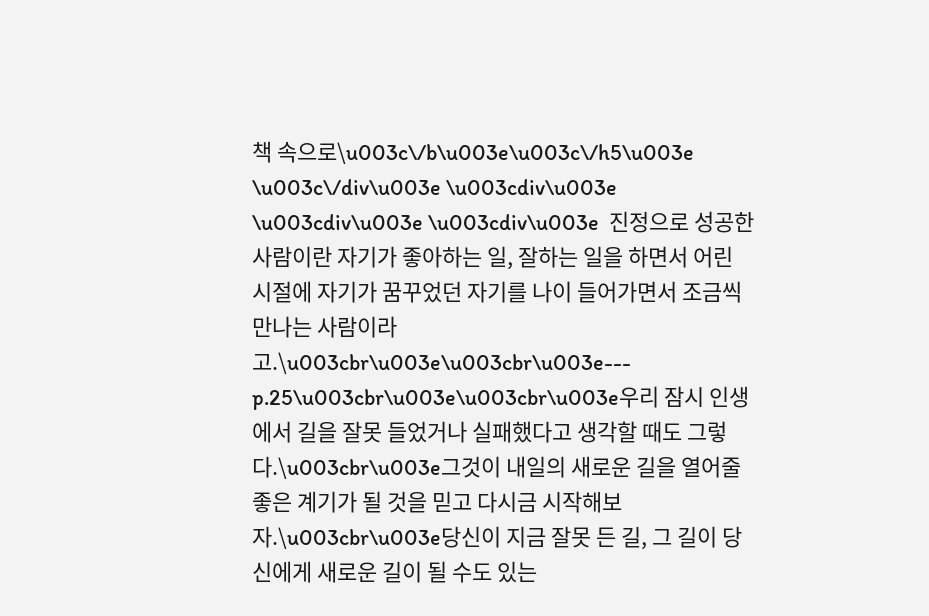책 속으로\u003c\/b\u003e\u003c\/h5\u003e \u003c\/div\u003e \u003cdiv\u003e \u003cdiv\u003e \u003cdiv\u003e  진정으로 성공한 사람이란 자기가 좋아하는 일, 잘하는 일을 하면서 어린 시절에 자기가 꿈꾸었던 자기를 나이 들어가면서 조금씩 만나는 사람이라고.\u003cbr\u003e\u003cbr\u003e--- p.25\u003cbr\u003e\u003cbr\u003e우리 잠시 인생에서 길을 잘못 들었거나 실패했다고 생각할 때도 그렇다.\u003cbr\u003e그것이 내일의 새로운 길을 열어줄 좋은 계기가 될 것을 믿고 다시금 시작해보자.\u003cbr\u003e당신이 지금 잘못 든 길, 그 길이 당신에게 새로운 길이 될 수도 있는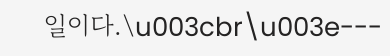일이다.\u003cbr\u003e---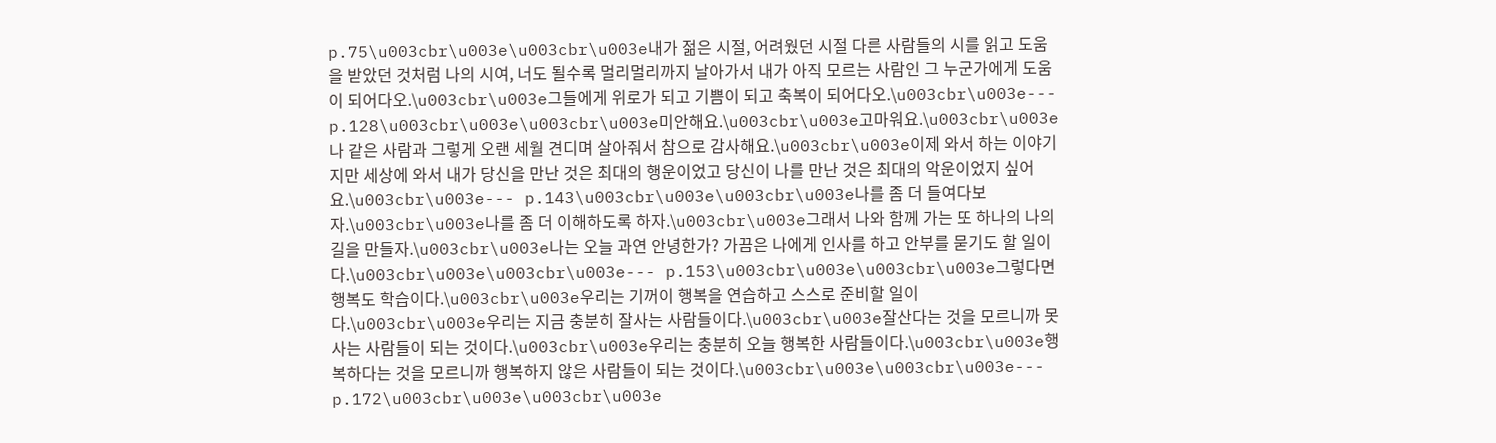p.75\u003cbr\u003e\u003cbr\u003e내가 젊은 시절, 어려웠던 시절 다른 사람들의 시를 읽고 도움을 받았던 것처럼 나의 시여, 너도 될수록 멀리멀리까지 날아가서 내가 아직 모르는 사람인 그 누군가에게 도움이 되어다오.\u003cbr\u003e그들에게 위로가 되고 기쁨이 되고 축복이 되어다오.\u003cbr\u003e--- p.128\u003cbr\u003e\u003cbr\u003e미안해요.\u003cbr\u003e고마워요.\u003cbr\u003e나 같은 사람과 그렇게 오랜 세월 견디며 살아줘서 참으로 감사해요.\u003cbr\u003e이제 와서 하는 이야기지만 세상에 와서 내가 당신을 만난 것은 최대의 행운이었고 당신이 나를 만난 것은 최대의 악운이었지 싶어요.\u003cbr\u003e--- p.143\u003cbr\u003e\u003cbr\u003e나를 좀 더 들여다보자.\u003cbr\u003e나를 좀 더 이해하도록 하자.\u003cbr\u003e그래서 나와 함께 가는 또 하나의 나의 길을 만들자.\u003cbr\u003e나는 오늘 과연 안녕한가? 가끔은 나에게 인사를 하고 안부를 묻기도 할 일이다.\u003cbr\u003e\u003cbr\u003e--- p.153\u003cbr\u003e\u003cbr\u003e그렇다면 행복도 학습이다.\u003cbr\u003e우리는 기꺼이 행복을 연습하고 스스로 준비할 일이다.\u003cbr\u003e우리는 지금 충분히 잘사는 사람들이다.\u003cbr\u003e잘산다는 것을 모르니까 못사는 사람들이 되는 것이다.\u003cbr\u003e우리는 충분히 오늘 행복한 사람들이다.\u003cbr\u003e행복하다는 것을 모르니까 행복하지 않은 사람들이 되는 것이다.\u003cbr\u003e\u003cbr\u003e--- p.172\u003cbr\u003e\u003cbr\u003e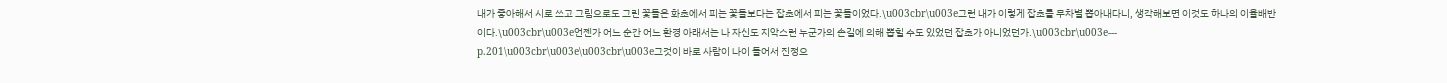내가 좋아해서 시로 쓰고 그림으로도 그린 꽃들은 화초에서 피는 꽃들보다는 잡초에서 피는 꽃들이었다.\u003cbr\u003e그런 내가 이렇게 잡초를 무차별 뽑아내다니, 생각해보면 이것도 하나의 이율배반이다.\u003cbr\u003e언젠가 어느 순간 어느 환경 아래서는 나 자신도 지악스런 누군가의 손길에 의해 뽑힐 수도 있었던 잡초가 아니었던가.\u003cbr\u003e--- p.201\u003cbr\u003e\u003cbr\u003e그것이 바로 사람이 나이 들어서 진정으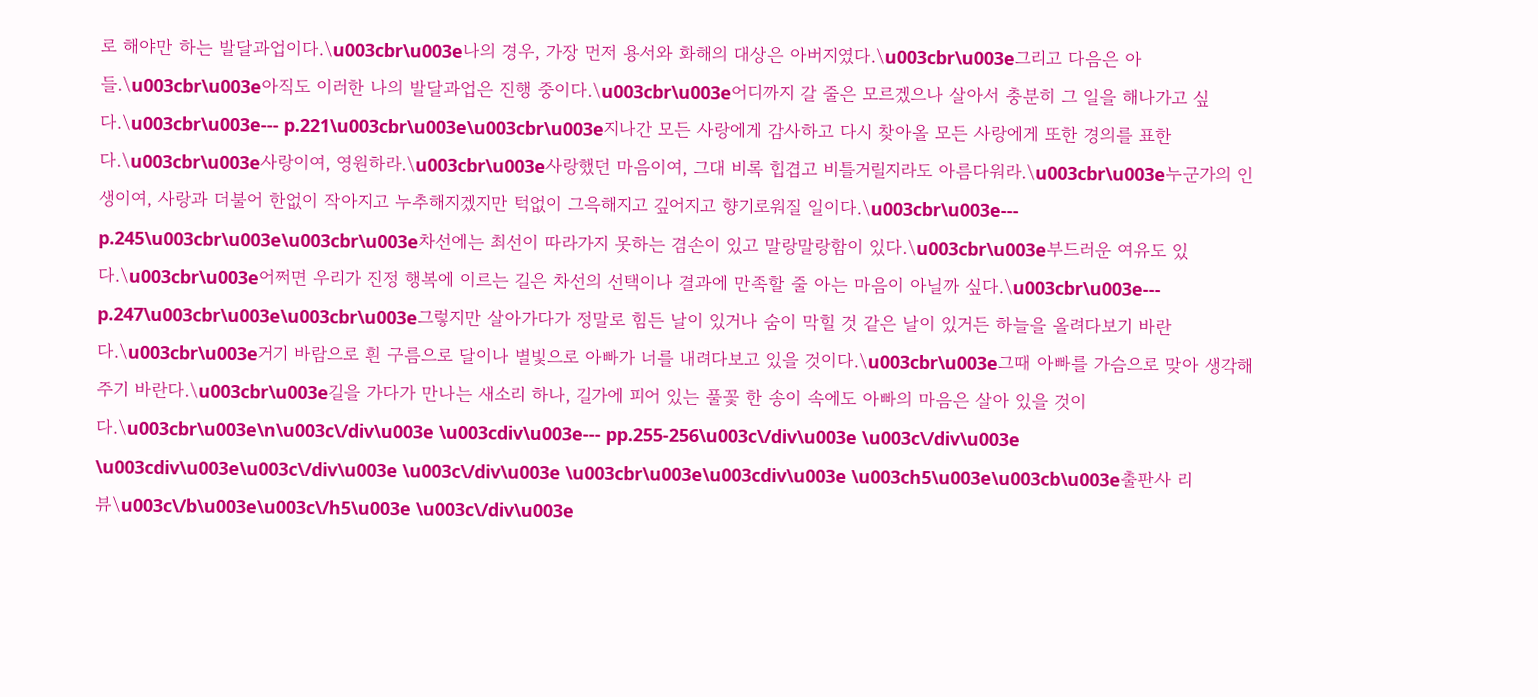로 해야만 하는 발달과업이다.\u003cbr\u003e나의 경우, 가장 먼저 용서와 화해의 대상은 아버지였다.\u003cbr\u003e그리고 다음은 아들.\u003cbr\u003e아직도 이러한 나의 발달과업은 진행 중이다.\u003cbr\u003e어디까지 갈 줄은 모르겠으나 살아서 충분히 그 일을 해나가고 싶다.\u003cbr\u003e--- p.221\u003cbr\u003e\u003cbr\u003e지나간 모든 사랑에게 감사하고 다시 찾아올 모든 사랑에게 또한 경의를 표한다.\u003cbr\u003e사랑이여, 영원하라.\u003cbr\u003e사랑했던 마음이여, 그대 비록 힙겹고 비틀거릴지라도 아름다워라.\u003cbr\u003e누군가의 인생이여, 사랑과 더불어 한없이 작아지고 누추해지겠지만 턱없이 그윽해지고 깊어지고 향기로워질 일이다.\u003cbr\u003e--- p.245\u003cbr\u003e\u003cbr\u003e차선에는 최선이 따라가지 못하는 겸손이 있고 말랑말랑함이 있다.\u003cbr\u003e부드러운 여유도 있다.\u003cbr\u003e어쩌면 우리가 진정 행복에 이르는 길은 차선의 선택이나 결과에 만족할 줄 아는 마음이 아닐까 싶다.\u003cbr\u003e--- p.247\u003cbr\u003e\u003cbr\u003e그렇지만 살아가다가 정말로 힘든 날이 있거나 숨이 막힐 것 같은 날이 있거든 하늘을 올려다보기 바란다.\u003cbr\u003e거기 바람으로 흰 구름으로 달이나 별빛으로 아빠가 너를 내려다보고 있을 것이다.\u003cbr\u003e그때 아빠를 가슴으로 맞아 생각해주기 바란다.\u003cbr\u003e길을 가다가 만나는 새소리 하나, 길가에 피어 있는 풀꽃 한 송이 속에도 아빠의 마음은 살아 있을 것이다.\u003cbr\u003e\n\u003c\/div\u003e \u003cdiv\u003e--- pp.255-256\u003c\/div\u003e \u003c\/div\u003e \u003cdiv\u003e\u003c\/div\u003e \u003c\/div\u003e \u003cbr\u003e\u003cdiv\u003e \u003ch5\u003e\u003cb\u003e출판사 리뷰\u003c\/b\u003e\u003c\/h5\u003e \u003c\/div\u003e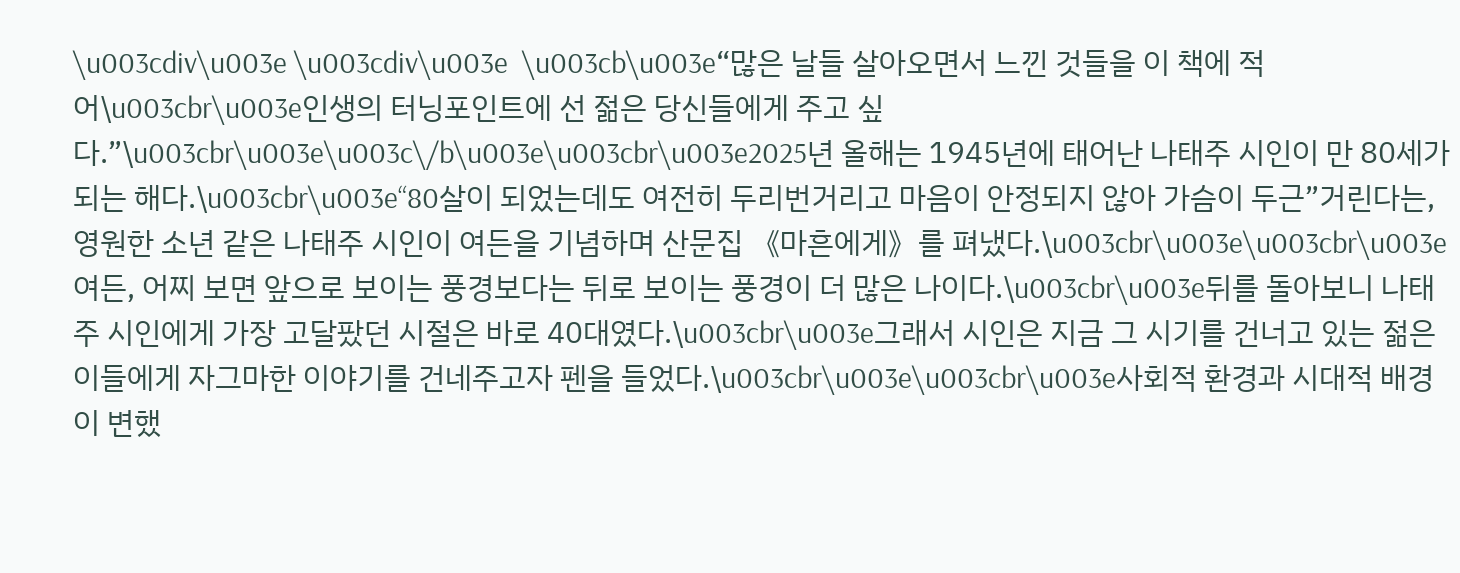\u003cdiv\u003e \u003cdiv\u003e  \u003cb\u003e“많은 날들 살아오면서 느낀 것들을 이 책에 적어\u003cbr\u003e인생의 터닝포인트에 선 젊은 당신들에게 주고 싶다.”\u003cbr\u003e\u003c\/b\u003e\u003cbr\u003e2025년 올해는 1945년에 태어난 나태주 시인이 만 80세가 되는 해다.\u003cbr\u003e“80살이 되었는데도 여전히 두리번거리고 마음이 안정되지 않아 가슴이 두근”거린다는, 영원한 소년 같은 나태주 시인이 여든을 기념하며 산문집 《마흔에게》를 펴냈다.\u003cbr\u003e\u003cbr\u003e여든, 어찌 보면 앞으로 보이는 풍경보다는 뒤로 보이는 풍경이 더 많은 나이다.\u003cbr\u003e뒤를 돌아보니 나태주 시인에게 가장 고달팠던 시절은 바로 40대였다.\u003cbr\u003e그래서 시인은 지금 그 시기를 건너고 있는 젊은이들에게 자그마한 이야기를 건네주고자 펜을 들었다.\u003cbr\u003e\u003cbr\u003e사회적 환경과 시대적 배경이 변했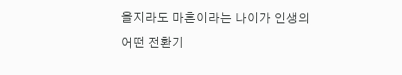을지라도 마흔이라는 나이가 인생의 어떤 전환기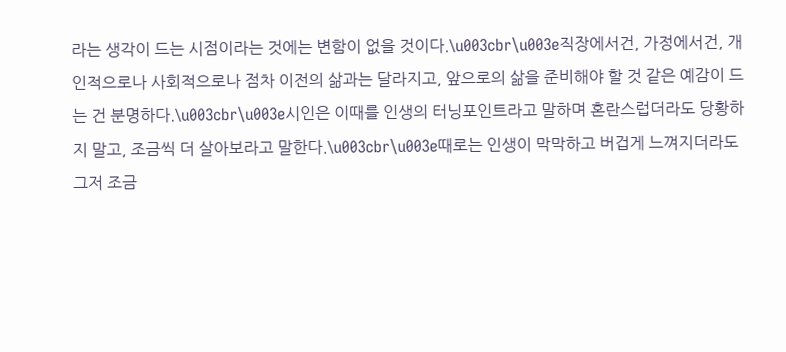라는 생각이 드는 시점이라는 것에는 변함이 없을 것이다.\u003cbr\u003e직장에서건, 가정에서건, 개인적으로나 사회적으로나 점차 이전의 삶과는 달라지고, 앞으로의 삶을 준비해야 할 것 같은 예감이 드는 건 분명하다.\u003cbr\u003e시인은 이때를 인생의 터닝포인트라고 말하며 혼란스럽더라도 당황하지 말고, 조금씩 더 살아보라고 말한다.\u003cbr\u003e때로는 인생이 막막하고 버겁게 느껴지더라도 그저 조금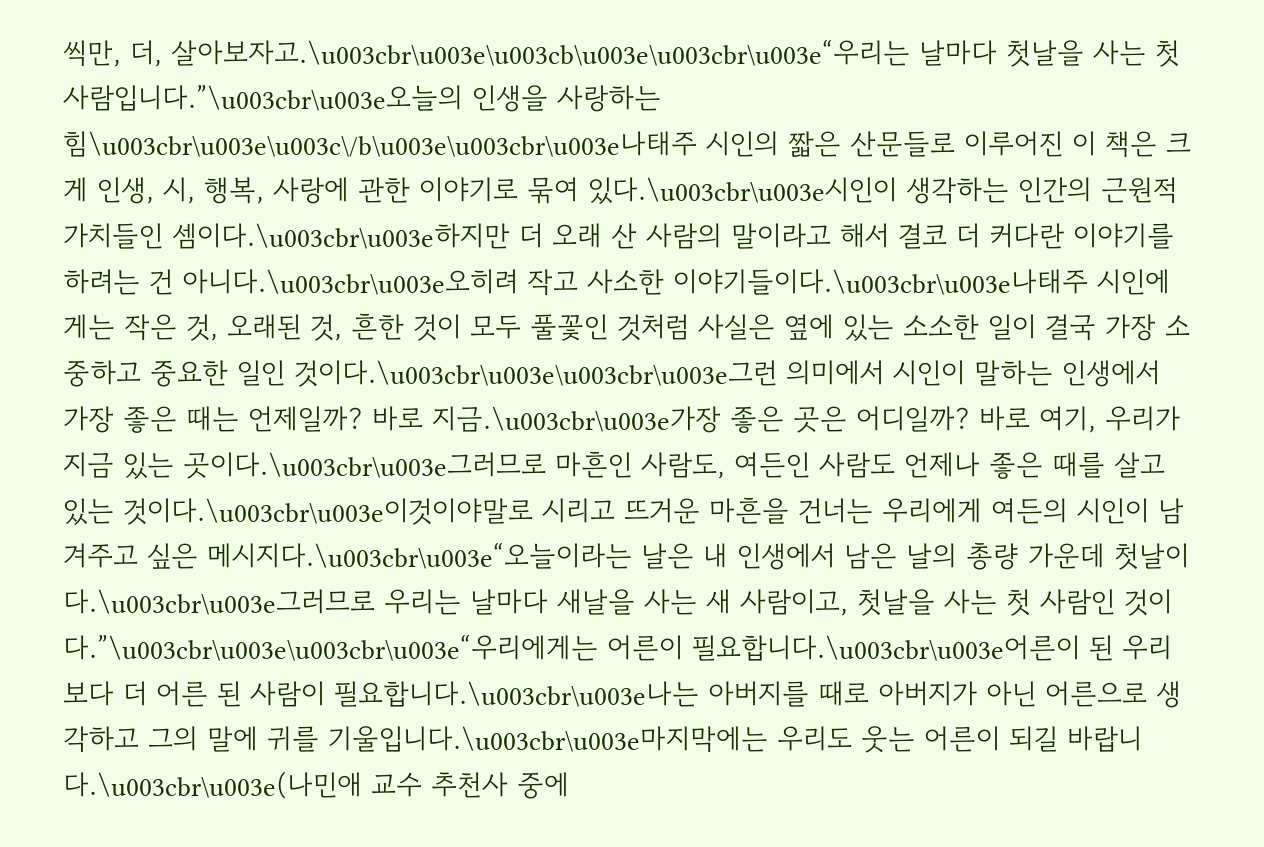씩만, 더, 살아보자고.\u003cbr\u003e\u003cb\u003e\u003cbr\u003e“우리는 날마다 첫날을 사는 첫 사람입니다.”\u003cbr\u003e오늘의 인생을 사랑하는 힘\u003cbr\u003e\u003c\/b\u003e\u003cbr\u003e나태주 시인의 짧은 산문들로 이루어진 이 책은 크게 인생, 시, 행복, 사랑에 관한 이야기로 묶여 있다.\u003cbr\u003e시인이 생각하는 인간의 근원적 가치들인 셈이다.\u003cbr\u003e하지만 더 오래 산 사람의 말이라고 해서 결코 더 커다란 이야기를 하려는 건 아니다.\u003cbr\u003e오히려 작고 사소한 이야기들이다.\u003cbr\u003e나태주 시인에게는 작은 것, 오래된 것, 흔한 것이 모두 풀꽃인 것처럼 사실은 옆에 있는 소소한 일이 결국 가장 소중하고 중요한 일인 것이다.\u003cbr\u003e\u003cbr\u003e그런 의미에서 시인이 말하는 인생에서 가장 좋은 때는 언제일까? 바로 지금.\u003cbr\u003e가장 좋은 곳은 어디일까? 바로 여기, 우리가 지금 있는 곳이다.\u003cbr\u003e그러므로 마흔인 사람도, 여든인 사람도 언제나 좋은 때를 살고 있는 것이다.\u003cbr\u003e이것이야말로 시리고 뜨거운 마흔을 건너는 우리에게 여든의 시인이 남겨주고 싶은 메시지다.\u003cbr\u003e“오늘이라는 날은 내 인생에서 남은 날의 총량 가운데 첫날이다.\u003cbr\u003e그러므로 우리는 날마다 새날을 사는 새 사람이고, 첫날을 사는 첫 사람인 것이다.”\u003cbr\u003e\u003cbr\u003e“우리에게는 어른이 필요합니다.\u003cbr\u003e어른이 된 우리보다 더 어른 된 사람이 필요합니다.\u003cbr\u003e나는 아버지를 때로 아버지가 아닌 어른으로 생각하고 그의 말에 귀를 기울입니다.\u003cbr\u003e마지막에는 우리도 웃는 어른이 되길 바랍니다.\u003cbr\u003e(나민애 교수 추천사 중에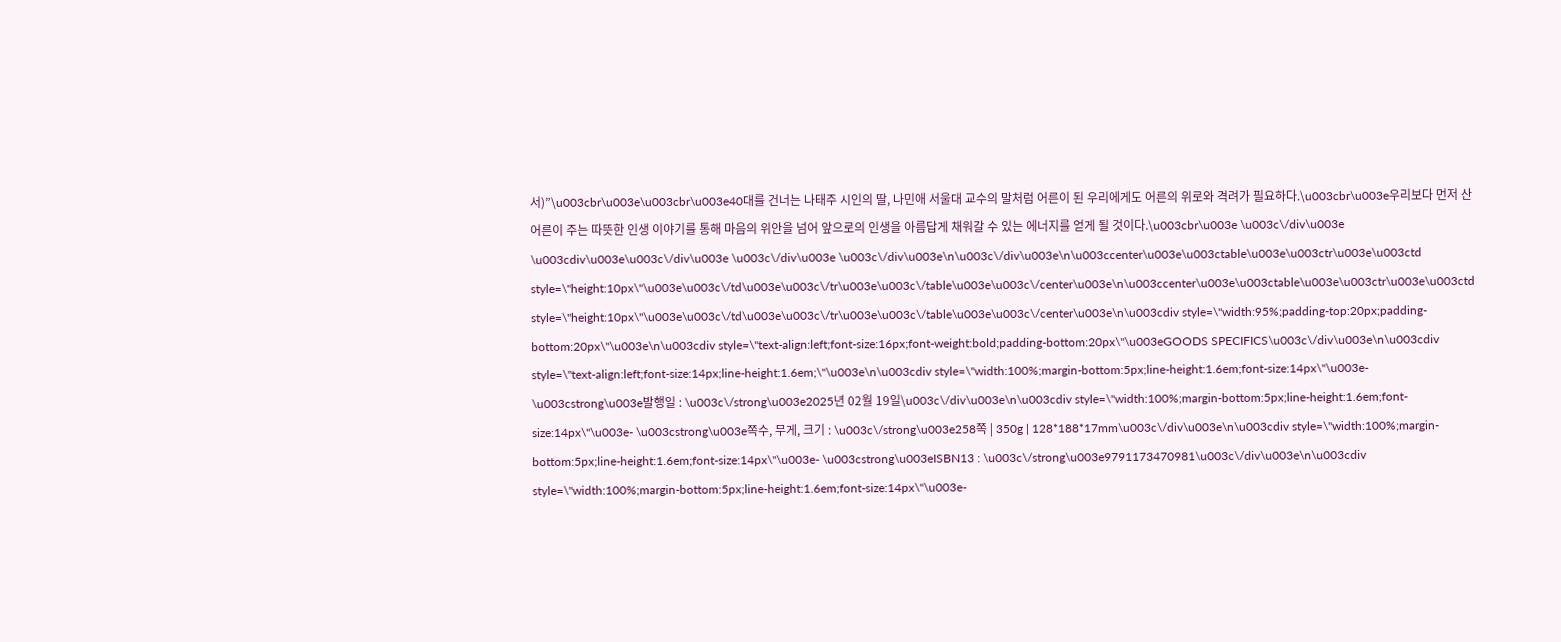서)”\u003cbr\u003e\u003cbr\u003e40대를 건너는 나태주 시인의 딸, 나민애 서울대 교수의 말처럼 어른이 된 우리에게도 어른의 위로와 격려가 필요하다.\u003cbr\u003e우리보다 먼저 산 어른이 주는 따뜻한 인생 이야기를 통해 마음의 위안을 넘어 앞으로의 인생을 아름답게 채워갈 수 있는 에너지를 얻게 될 것이다.\u003cbr\u003e \u003c\/div\u003e \u003cdiv\u003e\u003c\/div\u003e \u003c\/div\u003e \u003c\/div\u003e\n\u003c\/div\u003e\n\u003ccenter\u003e\u003ctable\u003e\u003ctr\u003e\u003ctd style=\"height:10px\"\u003e\u003c\/td\u003e\u003c\/tr\u003e\u003c\/table\u003e\u003c\/center\u003e\n\u003ccenter\u003e\u003ctable\u003e\u003ctr\u003e\u003ctd style=\"height:10px\"\u003e\u003c\/td\u003e\u003c\/tr\u003e\u003c\/table\u003e\u003c\/center\u003e\n\u003cdiv style=\"width:95%;padding-top:20px;padding-bottom:20px\"\u003e\n\u003cdiv style=\"text-align:left;font-size:16px;font-weight:bold;padding-bottom:20px\"\u003eGOODS SPECIFICS\u003c\/div\u003e\n\u003cdiv style=\"text-align:left;font-size:14px;line-height:1.6em;\"\u003e\n\u003cdiv style=\"width:100%;margin-bottom:5px;line-height:1.6em;font-size:14px\"\u003e- \u003cstrong\u003e발행일 : \u003c\/strong\u003e2025년 02월 19일\u003c\/div\u003e\n\u003cdiv style=\"width:100%;margin-bottom:5px;line-height:1.6em;font-size:14px\"\u003e- \u003cstrong\u003e쪽수, 무게, 크기 : \u003c\/strong\u003e258쪽 | 350g | 128*188*17mm\u003c\/div\u003e\n\u003cdiv style=\"width:100%;margin-bottom:5px;line-height:1.6em;font-size:14px\"\u003e- \u003cstrong\u003eISBN13 : \u003c\/strong\u003e9791173470981\u003c\/div\u003e\n\u003cdiv style=\"width:100%;margin-bottom:5px;line-height:1.6em;font-size:14px\"\u003e-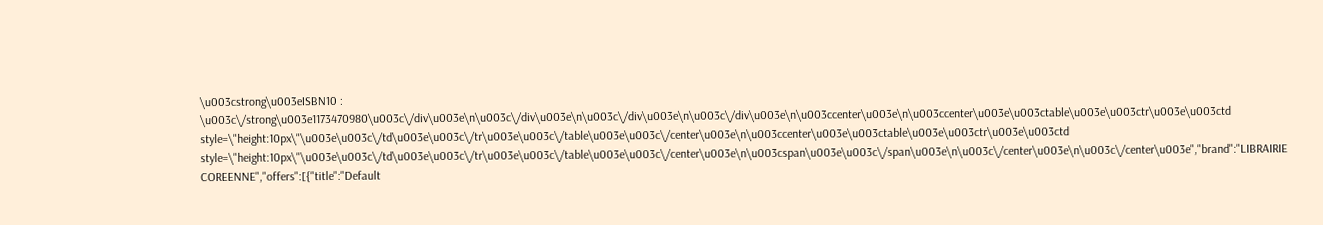\u003cstrong\u003eISBN10 : \u003c\/strong\u003e1173470980\u003c\/div\u003e\n\u003c\/div\u003e\n\u003c\/div\u003e\n\u003c\/div\u003e\n\u003ccenter\u003e\n\u003ccenter\u003e\u003ctable\u003e\u003ctr\u003e\u003ctd style=\"height:10px\"\u003e\u003c\/td\u003e\u003c\/tr\u003e\u003c\/table\u003e\u003c\/center\u003e\n\u003ccenter\u003e\u003ctable\u003e\u003ctr\u003e\u003ctd style=\"height:10px\"\u003e\u003c\/td\u003e\u003c\/tr\u003e\u003c\/table\u003e\u003c\/center\u003e\n\u003cspan\u003e\u003c\/span\u003e\n\u003c\/center\u003e\n\u003c\/center\u003e","brand":"LIBRAIRIE COREENNE","offers":[{"title":"Default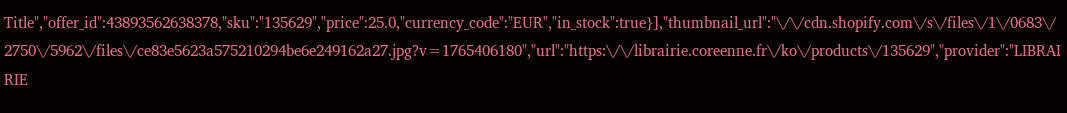Title","offer_id":43893562638378,"sku":"135629","price":25.0,"currency_code":"EUR","in_stock":true}],"thumbnail_url":"\/\/cdn.shopify.com\/s\/files\/1\/0683\/2750\/5962\/files\/ce83e5623a575210294be6e249162a27.jpg?v=1765406180","url":"https:\/\/librairie.coreenne.fr\/ko\/products\/135629","provider":"LIBRAIRIE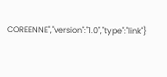COREENNE","version":"1.0","type":"link"}